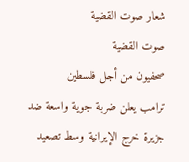شعار صوت القضية
صوت القضية
صحفيون من أجل فلسطين
ترامب يعلن ضربة جوية واسعة ضد جزيرة خرج الإيرانية وسط تصعيد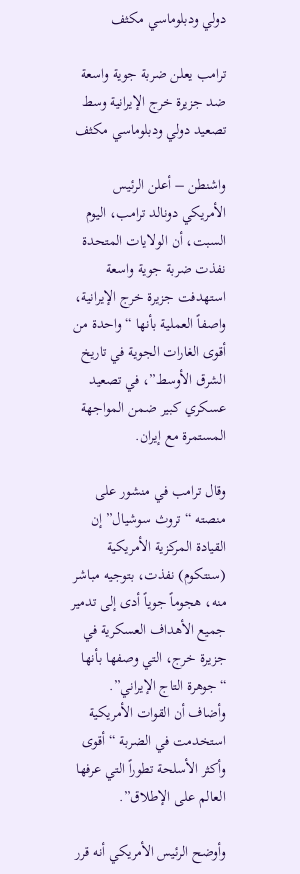دولي ودبلوماسي مكثف

ترامب يعلن ضربة جوية واسعة ضد جزيرة خرج الإيرانية وسط تصعيد دولي ودبلوماسي مكثف

واشنطن – أعلن الرئيس الأمريكي دونالد ترامب، اليوم السبت، أن الولايات المتحدة نفذت ضربة جوية واسعة استهدفت جزيرة خرج الإيرانية، واصفاً العملية بأنها “واحدة من أقوى الغارات الجوية في تاريخ الشرق الأوسط”، في تصعيد عسكري كبير ضمن المواجهة المستمرة مع إيران.

وقال ترامب في منشور على منصته “تروث سوشيال” إن القيادة المركزية الأمريكية (سنتكوم) نفذت، بتوجيه مباشر منه، هجوماً جوياً أدى إلى تدمير جميع الأهداف العسكرية في جزيرة خرج، التي وصفها بأنها “جوهرة التاج الإيراني”. وأضاف أن القوات الأمريكية استخدمت في الضربة “أقوى وأكثر الأسلحة تطوراً التي عرفها العالم على الإطلاق”.

وأوضح الرئيس الأمريكي أنه قرر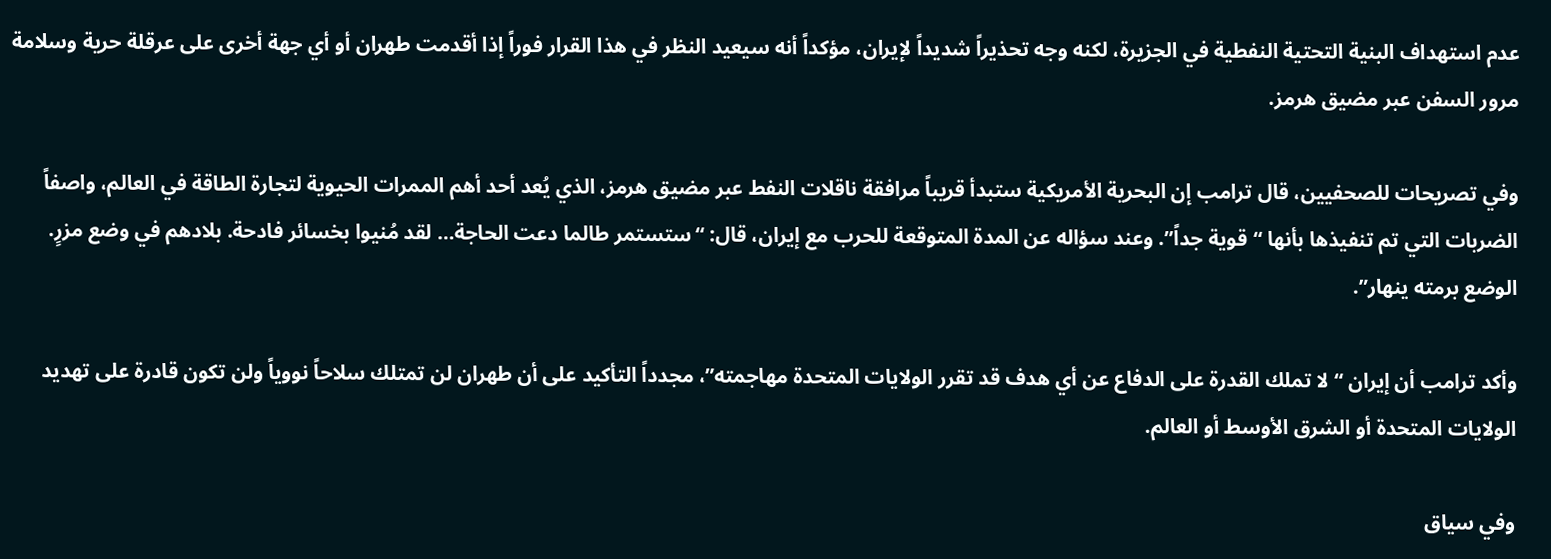عدم استهداف البنية التحتية النفطية في الجزيرة، لكنه وجه تحذيراً شديداً لإيران، مؤكداً أنه سيعيد النظر في هذا القرار فوراً إذا أقدمت طهران أو أي جهة أخرى على عرقلة حرية وسلامة مرور السفن عبر مضيق هرمز.

وفي تصريحات للصحفيين، قال ترامب إن البحرية الأمريكية ستبدأ قريباً مرافقة ناقلات النفط عبر مضيق هرمز، الذي يُعد أحد أهم الممرات الحيوية لتجارة الطاقة في العالم، واصفاً الضربات التي تم تنفيذها بأنها “قوية جداً”. وعند سؤاله عن المدة المتوقعة للحرب مع إيران، قال: “ستستمر طالما دعت الحاجة… لقد مُنيوا بخسائر فادحة. بلادهم في وضع مزرٍ. الوضع برمته ينهار”.

وأكد ترامب أن إيران “لا تملك القدرة على الدفاع عن أي هدف قد تقرر الولايات المتحدة مهاجمته”، مجدداً التأكيد على أن طهران لن تمتلك سلاحاً نووياً ولن تكون قادرة على تهديد الولايات المتحدة أو الشرق الأوسط أو العالم.

وفي سياق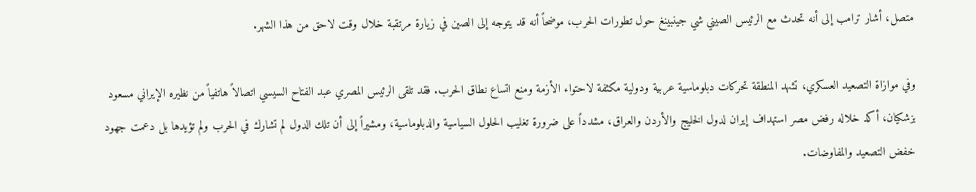متصل، أشار ترامب إلى أنه تحدث مع الرئيس الصيني شي جينبينغ حول تطورات الحرب، موضحاً أنه قد يتوجه إلى الصين في زيارة مرتقبة خلال وقت لاحق من هذا الشهر.

وفي موازاة التصعيد العسكري، تشهد المنطقة تحركات دبلوماسية عربية ودولية مكثفة لاحتواء الأزمة ومنع اتساع نطاق الحرب. فقد تلقى الرئيس المصري عبد الفتاح السيسي اتصالاً هاتفياً من نظيره الإيراني مسعود بزشكيان، أكد خلاله رفض مصر استهداف إيران لدول الخليج والأردن والعراق، مشدداً على ضرورة تغليب الحلول السياسية والدبلوماسية، ومشيراً إلى أن تلك الدول لم تشارك في الحرب ولم تؤيدها بل دعمت جهود خفض التصعيد والمفاوضات.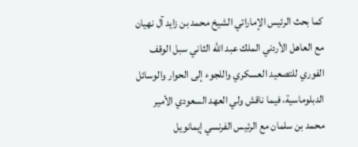كما بحث الرئيس الإماراتي الشيخ محمد بن زايد آل نهيان مع العاهل الأردني الملك عبد الله الثاني سبل الوقف الفوري للتصعيد العسكري واللجوء إلى الحوار والوسائل الدبلوماسية، فيما ناقش ولي العهد السعودي الأمير محمد بن سلمان مع الرئيس الفرنسي إيمانويل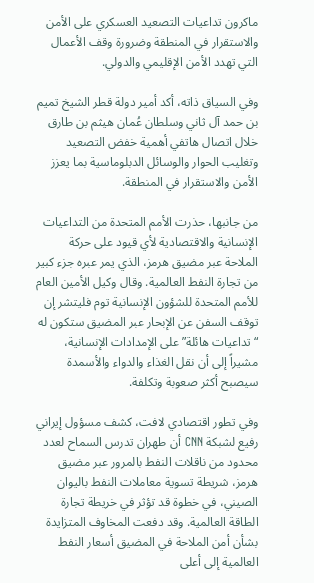ماكرون تداعيات التصعيد العسكري على الأمن والاستقرار في المنطقة وضرورة وقف الأعمال التي تهدد الأمن الإقليمي والدولي.

وفي السياق ذاته، أكد أمير دولة قطر الشيخ تميم بن حمد آل ثاني وسلطان عُمان هيثم بن طارق خلال اتصال هاتفي أهمية خفض التصعيد وتغليب الحوار والوسائل الدبلوماسية بما يعزز الأمن والاستقرار في المنطقة.

من جانبها، حذرت الأمم المتحدة من التداعيات الإنسانية والاقتصادية لأي قيود على حركة الملاحة عبر مضيق هرمز، الذي يمر عبره جزء كبير من تجارة النفط العالمية. وقال وكيل الأمين العام للأمم المتحدة للشؤون الإنسانية توم فليتشر إن توقف السفن عن الإبحار عبر المضيق ستكون له “تداعيات هائلة” على الإمدادات الإنسانية، مشيراً إلى أن نقل الغذاء والدواء والأسمدة سيصبح أكثر صعوبة وتكلفة.

وفي تطور اقتصادي لافت، كشف مسؤول إيراني رفيع لشبكة CNN أن طهران تدرس السماح لعدد محدود من ناقلات النفط بالمرور عبر مضيق هرمز، شريطة تسوية معاملات النفط باليوان الصيني، في خطوة قد تؤثر في خريطة تجارة الطاقة العالمية. وقد دفعت المخاوف المتزايدة بشأن أمن الملاحة في المضيق أسعار النفط العالمية إلى أعلى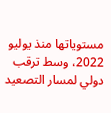مستوياتها منذ يوليو 2022، وسط ترقب دولي لمسار التصعيد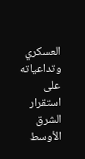العسكري وتداعياته على استقرار الشرق الأوسط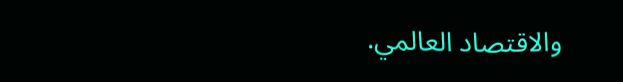والاقتصاد العالمي.